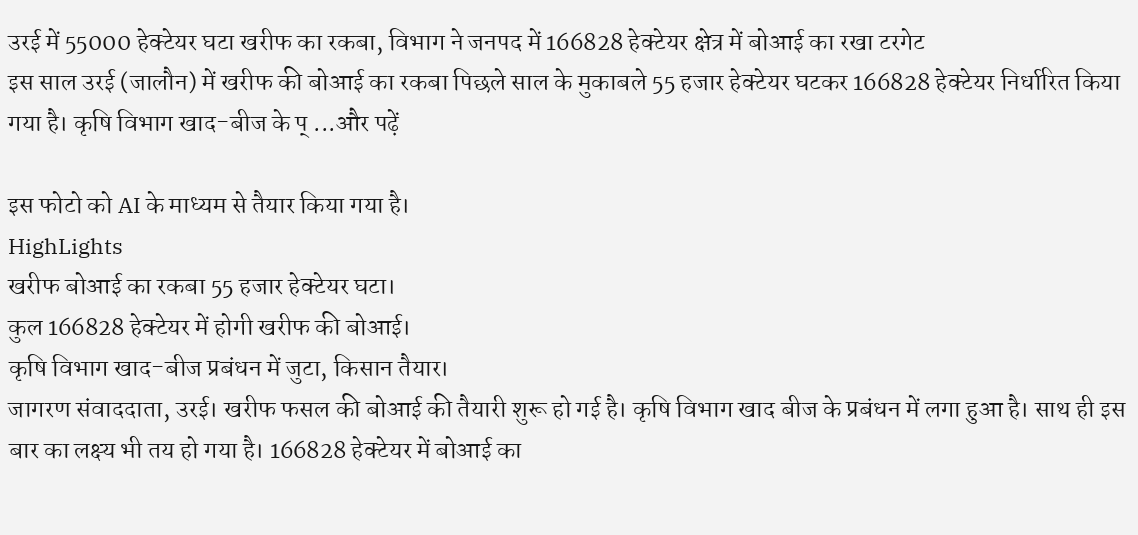उरई में 55000 हेक्टेयर घटा खरीफ का रकबा, विभाग ने जनपद में 166828 हेक्टेयर क्षेत्र में बोआई का रखा टरगेट
इस साल उरई (जालौन) में खरीफ की बोआई का रकबा पिछले साल के मुकाबले 55 हजार हेक्टेयर घटकर 166828 हेक्टेयर निर्धारित किया गया है। कृषि विभाग खाद-बीज के प् ...और पढ़ें

इस फोटो को AI के माध्यम से तैयार किया गया है।
HighLights
खरीफ बोआई का रकबा 55 हजार हेक्टेयर घटा।
कुल 166828 हेक्टेयर में होगी खरीफ की बोआई।
कृषि विभाग खाद-बीज प्रबंधन में जुटा, किसान तैयार।
जागरण संवाददाता, उरई। खरीफ फसल की बोआई की तैयारी शुरू हो गई है। कृषि विभाग खाद बीज के प्रबंधन में लगा हुआ है। साथ ही इस बार का लक्ष्य भी तय हो गया है। 166828 हेक्टेयर में बोआई का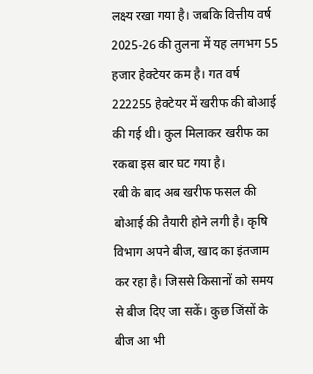लक्ष्य रखा गया है। जबकि वित्तीय वर्ष 2025-26 की तुलना में यह लगभग 55 हजार हेक्टेयर कम है। गत वर्ष 222255 हेक्टेयर में खरीफ की बोआई की गई थी। कुल मिलाकर खरीफ का रकबा इस बार घट गया है।
रबी के बाद अब खरीफ फसल की बोआई की तैयारी होने लगी है। कृषि विभाग अपने बीज, खाद का इंतजाम कर रहा है। जिससे किसानों को समय से बीज दिए जा सकें। कुछ जिंसों के बीज आ भी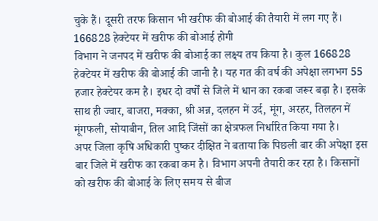चुके हैं। दूसरी तरफ किसान भी खरीफ की बोआई की तैयारी में लग गए हैं।
166828 हेक्टेयर में खरीफ की बोआई होगी
विभाग ने जनपद में खरीफ की बोआई का लक्ष्य तय किया है। कुल 166828 हेक्टेयर में खरीफ की बोआई की जानी है। यह गत की वर्ष की अपेक्षा लगभग 55 हजार हेक्टेयर कम है। इधर दो वर्षों से जिले में धान का रकबा जरूर बढ़ा है। इसके साथ ही ज्वार, बाजरा, मक्का, श्री अन्न, दलहन में उर्द, मूंग, अरहर, तिलहन में मूंगफली, सोयाबीन, तिल आदि जिंसों का क्षेत्रफल निर्धारित किया गया है।
अपर जिला कृषि अधिकारी पुष्कर दीक्षित ने बताया कि पिछली बार की अपेक्षा इस बार जिले में खरीफ का रकबा कम है। विभाग अपनी तैयारी कर रहा है। किसानों को खरीफ की बोआई के लिए समय से बीज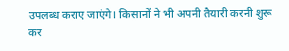उपलब्ध कराए जाएंगे। किसानों ने भी अपनी तैयारी करनी शुरू कर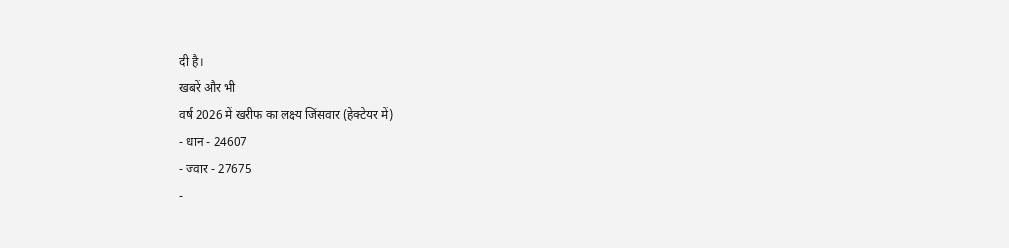दी है।
खबरें और भी
वर्ष 2026 में खरीफ का लक्ष्य जिंसवार (हेक्टेयर में)
- धान - 24607
- ज्वार - 27675
-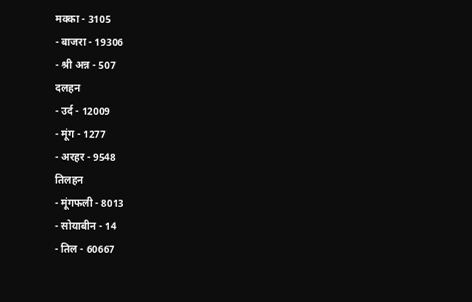मक्का - 3105
- बाजरा - 19306
- श्री अन्न - 507
दलहन
- उर्द - 12009
- मूंग - 1277
- अरहर - 9548
तिलहन
- मूंगफली - 8013
- सोयाबीन - 14
- तिल - 60667